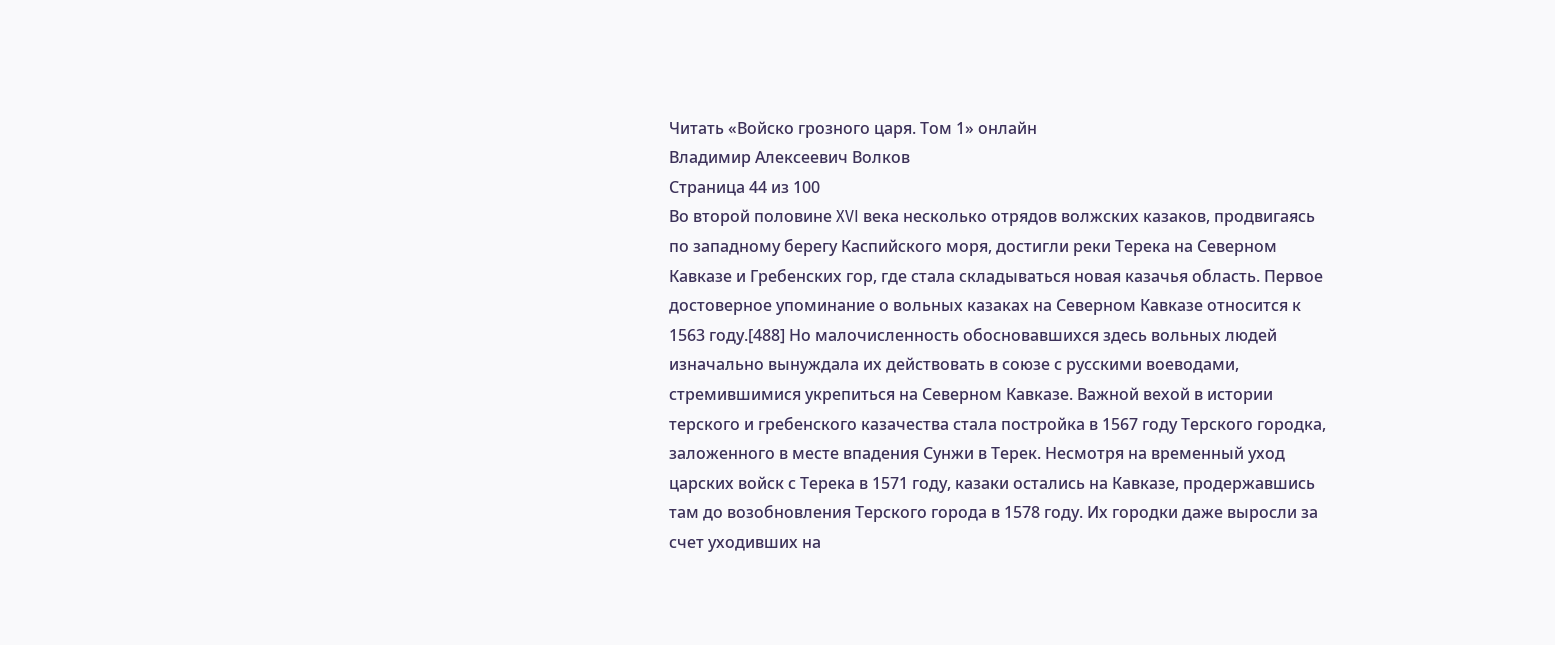Читать «Войско грозного царя. Том 1» онлайн
Владимир Алексеевич Волков
Страница 44 из 100
Во второй половине XVI века несколько отрядов волжских казаков, продвигаясь по западному берегу Каспийского моря, достигли реки Терека на Северном Кавказе и Гребенских гор, где стала складываться новая казачья область. Первое достоверное упоминание о вольных казаках на Северном Кавказе относится к 1563 году.[488] Но малочисленность обосновавшихся здесь вольных людей изначально вынуждала их действовать в союзе с русскими воеводами, стремившимися укрепиться на Северном Кавказе. Важной вехой в истории терского и гребенского казачества стала постройка в 1567 году Терского городка, заложенного в месте впадения Сунжи в Терек. Несмотря на временный уход царских войск с Терека в 1571 году, казаки остались на Кавказе, продержавшись там до возобновления Терского города в 1578 году. Их городки даже выросли за счет уходивших на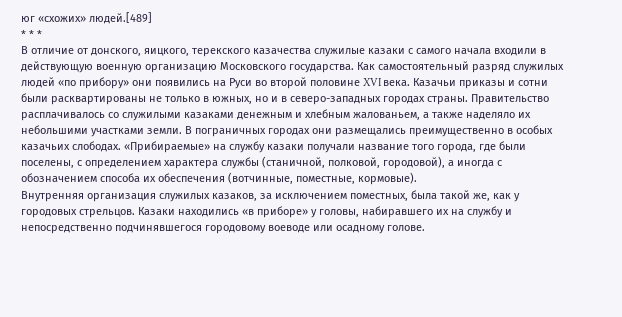юг «схожих» людей.[489]
* * *
В отличие от донского, яицкого, терекского казачества служилые казаки с самого начала входили в действующую военную организацию Московского государства. Как самостоятельный разряд служилых людей «по прибору» они появились на Руси во второй половине XVI века. Казачьи приказы и сотни были расквартированы не только в южных, но и в северо-западных городах страны. Правительство расплачивалось со служилыми казаками денежным и хлебным жалованьем, а также наделяло их небольшими участками земли. В пограничных городах они размещались преимущественно в особых казачьих слободах. «Прибираемые» на службу казаки получали название того города, где были поселены, с определением характера службы (станичной, полковой, городовой), а иногда с обозначением способа их обеспечения (вотчинные, поместные, кормовые).
Внутренняя организация служилых казаков, за исключением поместных, была такой же, как у городовых стрельцов. Казаки находились «в приборе» у головы, набиравшего их на службу и непосредственно подчинявшегося городовому воеводе или осадному голове.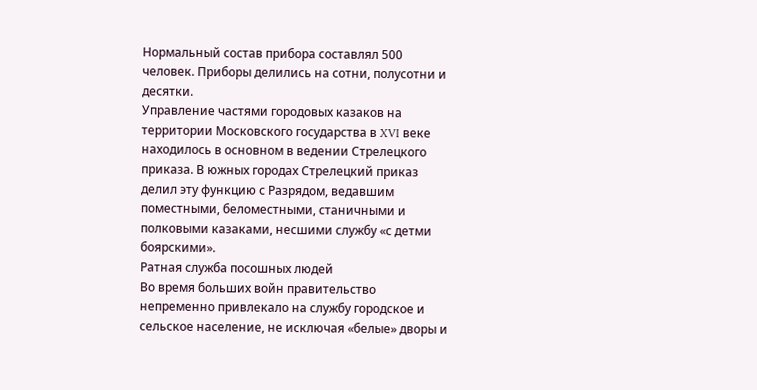Нормальный состав прибора составлял 500 человек. Приборы делились на сотни, полусотни и десятки.
Управление частями городовых казаков на территории Московского государства в XVI веке находилось в основном в ведении Стрелецкого приказа. В южных городах Стрелецкий приказ делил эту функцию с Разрядом, ведавшим поместными, беломестными, станичными и полковыми казаками, несшими службу «с детми боярскими».
Ратная служба посошных людей
Во время больших войн правительство непременно привлекало на службу городское и сельское население, не исключая «белые» дворы и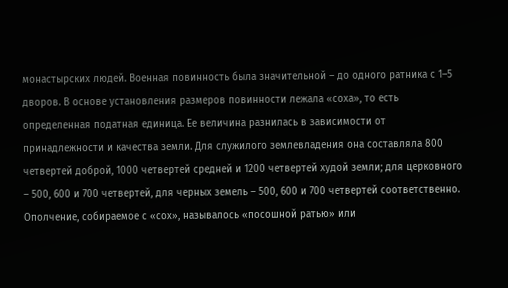монастырских людей. Военная повинность была значительной – до одного ратника с 1–5 дворов. В основе установления размеров повинности лежала «соха», то есть определенная податная единица. Ее величина разнилась в зависимости от принадлежности и качества земли. Для служилого землевладения она составляла 800 четвертей доброй, 1000 четвертей средней и 1200 четвертей худой земли; для церковного – 500, 600 и 700 четвертей, для черных земель – 500, 600 и 700 четвертей соответственно. Ополчение, собираемое с «сох», называлось «посошной ратью» или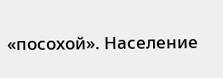«посохой». Население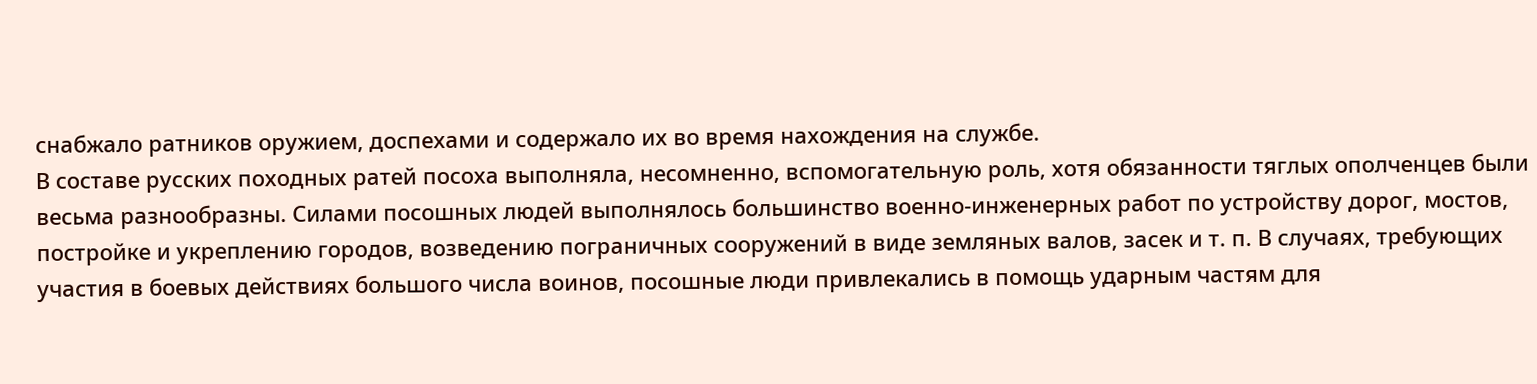снабжало ратников оружием, доспехами и содержало их во время нахождения на службе.
В составе русских походных ратей посоха выполняла, несомненно, вспомогательную роль, хотя обязанности тяглых ополченцев были весьма разнообразны. Силами посошных людей выполнялось большинство военно-инженерных работ по устройству дорог, мостов, постройке и укреплению городов, возведению пограничных сооружений в виде земляных валов, засек и т. п. В случаях, требующих участия в боевых действиях большого числа воинов, посошные люди привлекались в помощь ударным частям для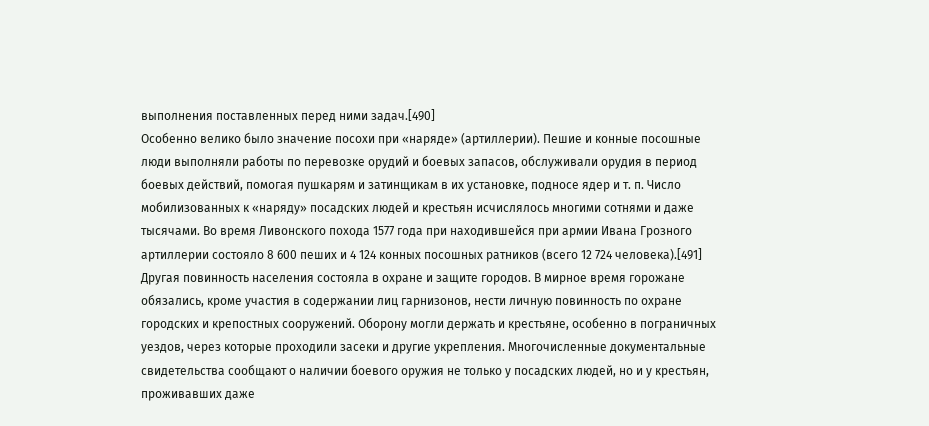выполнения поставленных перед ними задач.[490]
Особенно велико было значение посохи при «наряде» (артиллерии). Пешие и конные посошные люди выполняли работы по перевозке орудий и боевых запасов, обслуживали орудия в период боевых действий, помогая пушкарям и затинщикам в их установке, подносе ядер и т. п. Число мобилизованных к «наряду» посадских людей и крестьян исчислялось многими сотнями и даже тысячами. Во время Ливонского похода 1577 года при находившейся при армии Ивана Грозного артиллерии состояло 8 600 пеших и 4 124 конных посошных ратников (всего 12 724 человека).[491]
Другая повинность населения состояла в охране и защите городов. В мирное время горожане обязались, кроме участия в содержании лиц гарнизонов, нести личную повинность по охране городских и крепостных сооружений. Оборону могли держать и крестьяне, особенно в пограничных уездов, через которые проходили засеки и другие укрепления. Многочисленные документальные свидетельства сообщают о наличии боевого оружия не только у посадских людей, но и у крестьян, проживавших даже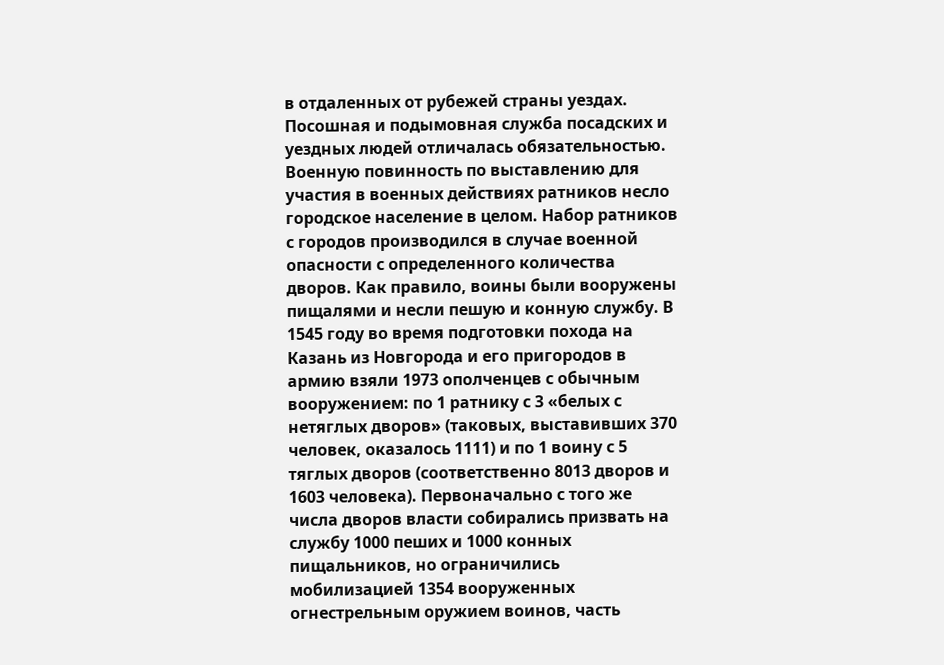в отдаленных от рубежей страны уездах.
Посошная и подымовная служба посадских и уездных людей отличалась обязательностью. Военную повинность по выставлению для участия в военных действиях ратников несло городское население в целом. Набор ратников с городов производился в случае военной опасности с определенного количества дворов. Как правило, воины были вооружены пищалями и несли пешую и конную службу. В 1545 году во время подготовки похода на Казань из Новгорода и его пригородов в армию взяли 1973 ополченцев с обычным вооружением: по 1 ратнику с 3 «белых с нетяглых дворов» (таковых, выставивших 370 человек, оказалось 1111) и по 1 воину с 5 тяглых дворов (соответственно 8013 дворов и 1603 человека). Первоначально с того же числа дворов власти собирались призвать на службу 1000 пеших и 1000 конных пищальников, но ограничились мобилизацией 1354 вооруженных огнестрельным оружием воинов, часть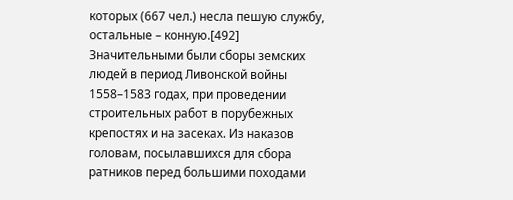которых (667 чел.) несла пешую службу, остальные – конную.[492]
Значительными были сборы земских людей в период Ливонской войны 1558–1583 годах, при проведении строительных работ в порубежных крепостях и на засеках. Из наказов головам, посылавшихся для сбора ратников перед большими походами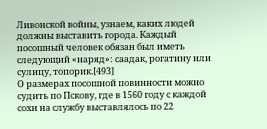Ливонской войны, узнаем, каких людей должны выставить города. Каждый посошный человек обязан был иметь следующий «наряд»: саадак, рогатину или сулицу, топорик.[493]
О размерах посошной повинности можно судить по Пскову, где в 1560 году с каждой сохи на службу выставлялось по 22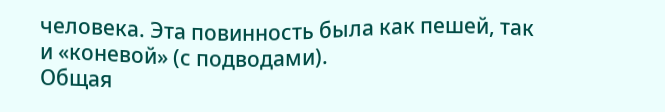человека. Эта повинность была как пешей, так и «коневой» (с подводами).
Общая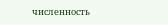численность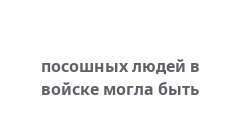посошных людей в войске могла быть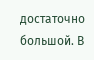достаточно большой. В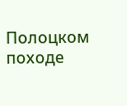Полоцком походе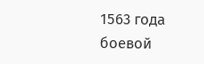1563 года боевой